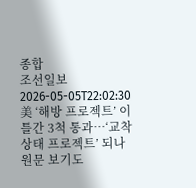종합
조선일보
2026-05-05T22:02:30
美 ‘해방 프로젝트’ 이틀간 3척 통과…‘교착 상태 프로젝트’ 되나
원문 보기도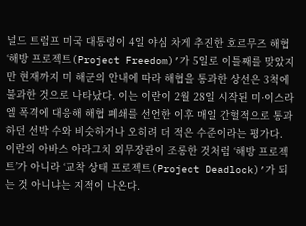널드 트럼프 미국 대통령이 4일 야심 차게 추진한 호르무즈 해협 ‘해방 프로젝트(Project Freedom)’가 5일로 이틀째를 맞았지만 현재까지 미 해군의 안내에 따라 해협을 통과한 상선은 3척에 불과한 것으로 나타났다. 이는 이란이 2월 28일 시작된 미·이스라엘 폭격에 대응해 해협 폐쇄를 선언한 이후 매일 간헐적으로 통과하던 선박 수와 비슷하거나 오히려 더 적은 수준이라는 평가다. 이란의 아바스 아라그치 외무장관이 조롱한 것처럼 ‘해방 프로젝트’가 아니라 ‘교착 상태 프로젝트(Project Deadlock)’가 되는 것 아니냐는 지적이 나온다.